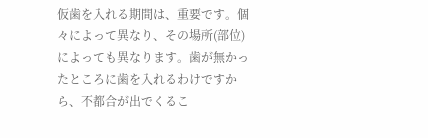仮歯を入れる期間は、重要です。個々によって異なり、その場所(部位)によっても異なります。歯が無かったところに歯を入れるわけですから、不都合が出でくるこ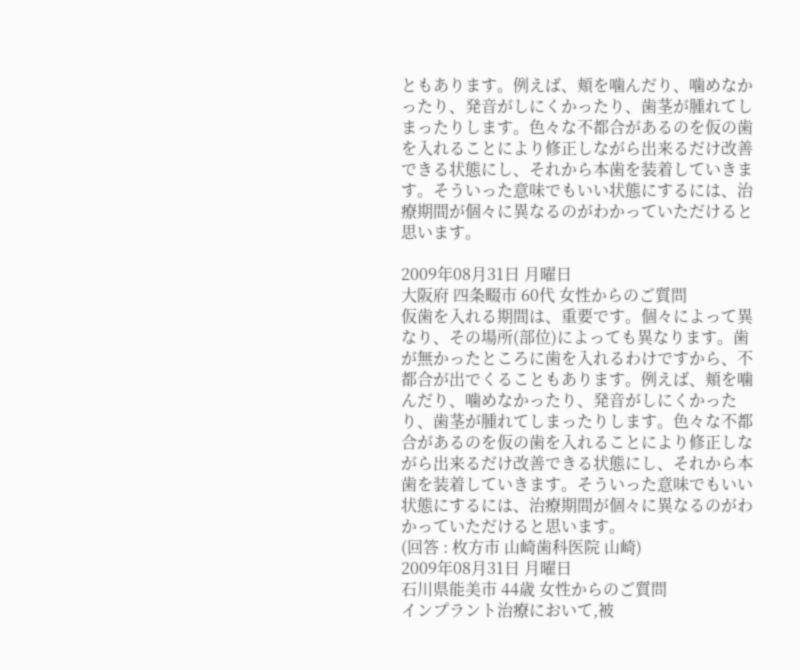ともあります。例えば、頬を噛んだり、噛めなかったり、発音がしにくかったり、歯茎が腫れてしまったりします。色々な不都合があるのを仮の歯を入れることにより修正しながら出来るだけ改善できる状態にし、それから本歯を装着していきます。そういった意味でもいい状態にするには、治療期間が個々に異なるのがわかっていただけると思います。

2009年08月31日 月曜日
大阪府 四条畷市 60代 女性からのご質問
仮歯を入れる期間は、重要です。個々によって異なり、その場所(部位)によっても異なります。歯が無かったところに歯を入れるわけですから、不都合が出でくることもあります。例えば、頬を噛んだり、噛めなかったり、発音がしにくかったり、歯茎が腫れてしまったりします。色々な不都合があるのを仮の歯を入れることにより修正しながら出来るだけ改善できる状態にし、それから本歯を装着していきます。そういった意味でもいい状態にするには、治療期間が個々に異なるのがわかっていただけると思います。
(回答 : 枚方市 山崎歯科医院 山崎)
2009年08月31日 月曜日
石川県能美市 44歳 女性からのご質問
インプラント治療において,被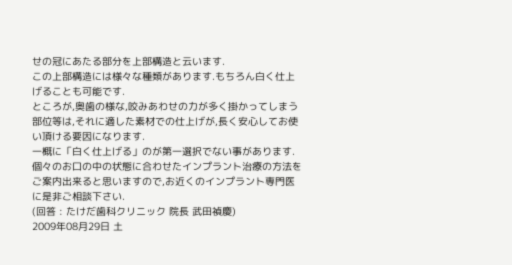せの冠にあたる部分を上部構造と云います.
この上部構造には様々な種類があります.もちろん白く仕上げることも可能です.
ところが,奥歯の様な,咬みあわせの力が多く掛かってしまう部位等は,それに適した素材での仕上げが,長く安心してお使い頂ける要因になります.
一概に「白く仕上げる」のが第一選択でない事があります.
個々のお口の中の状態に合わせたインプラント治療の方法をご案内出来ると思いますので,お近くのインプラント専門医に是非ご相談下さい.
(回答 : たけだ歯科クリニック 院長 武田禎慶)
2009年08月29日 土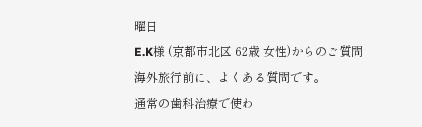曜日
E.K様 (京都市北区 62歳 女性)からのご質問
海外旅行前に、よくある質問です。
通常の歯科治療で使わ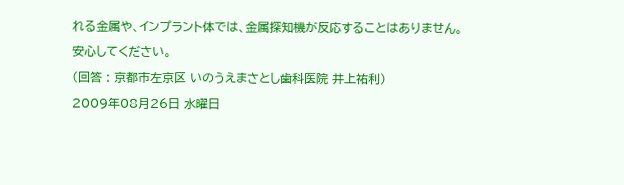れる金属や、インプラント体では、金属探知機が反応することはありません。
安心してください。
(回答 : 京都市左京区 いのうえまさとし歯科医院 井上祐利)
2009年08月26日 水曜日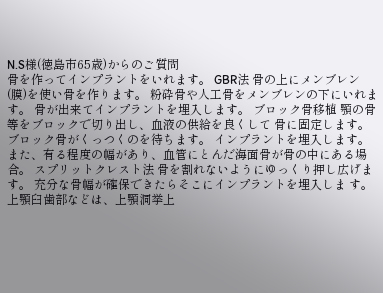N.S様(徳島市65歳)からのご質問
骨を作ってインプラントをいれます。 GBR法 骨の上にメンブレン(膜)を使い骨を作ります。 粉砕骨や人工骨をメンブレンの下にいれます。 骨が出来てインプラントを埋入します。 ブロック骨移植 顎の骨等をブロックで切り出し、血液の供給を良くして 骨に固定します。 ブロック骨がくっつくのを待ちます。 インプラントを埋入します。 また、有る程度の幅があり、血管にとんだ海面骨が骨の中にある場合。 スプリットクレスト法 骨を割れないようにゆっくり押し広げます。 充分な骨幅が確保できたらそこにインプラントを埋入しま す。 上顎臼歯部などは、上顎洞挙上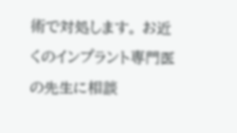術で対処します。 お近くのインプラント専門医の先生に相談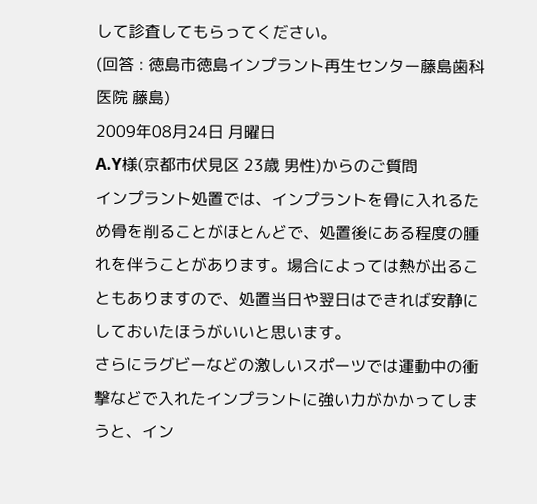して診査してもらってください。
(回答 : 徳島市徳島インプラント再生センター藤島歯科医院 藤島)
2009年08月24日 月曜日
A.Y様(京都市伏見区 23歳 男性)からのご質問
インプラント処置では、インプラントを骨に入れるため骨を削ることがほとんどで、処置後にある程度の腫れを伴うことがあります。場合によっては熱が出ることもありますので、処置当日や翌日はできれば安静にしておいたほうがいいと思います。
さらにラグビーなどの激しいスポーツでは運動中の衝撃などで入れたインプラントに強い力がかかってしまうと、イン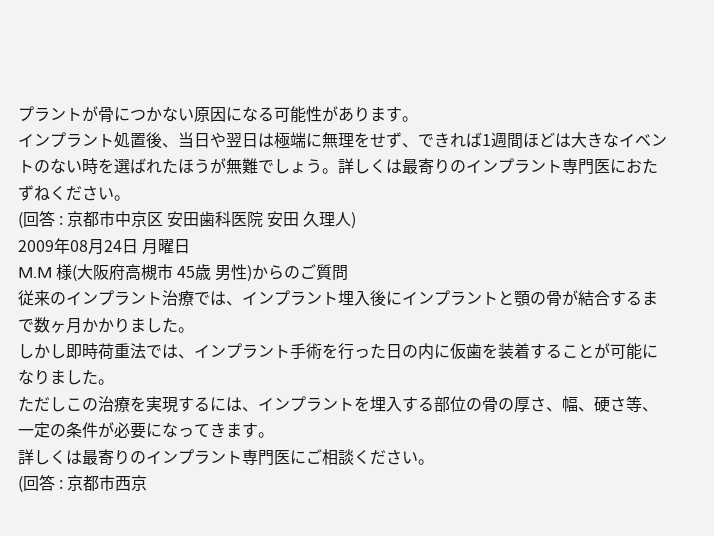プラントが骨につかない原因になる可能性があります。
インプラント処置後、当日や翌日は極端に無理をせず、できれば1週間ほどは大きなイベントのない時を選ばれたほうが無難でしょう。詳しくは最寄りのインプラント専門医におたずねください。
(回答 : 京都市中京区 安田歯科医院 安田 久理人)
2009年08月24日 月曜日
M.M 様(大阪府高槻市 45歳 男性)からのご質問
従来のインプラント治療では、インプラント埋入後にインプラントと顎の骨が結合するまで数ヶ月かかりました。
しかし即時荷重法では、インプラント手術を行った日の内に仮歯を装着することが可能になりました。
ただしこの治療を実現するには、インプラントを埋入する部位の骨の厚さ、幅、硬さ等、一定の条件が必要になってきます。
詳しくは最寄りのインプラント専門医にご相談ください。
(回答 : 京都市西京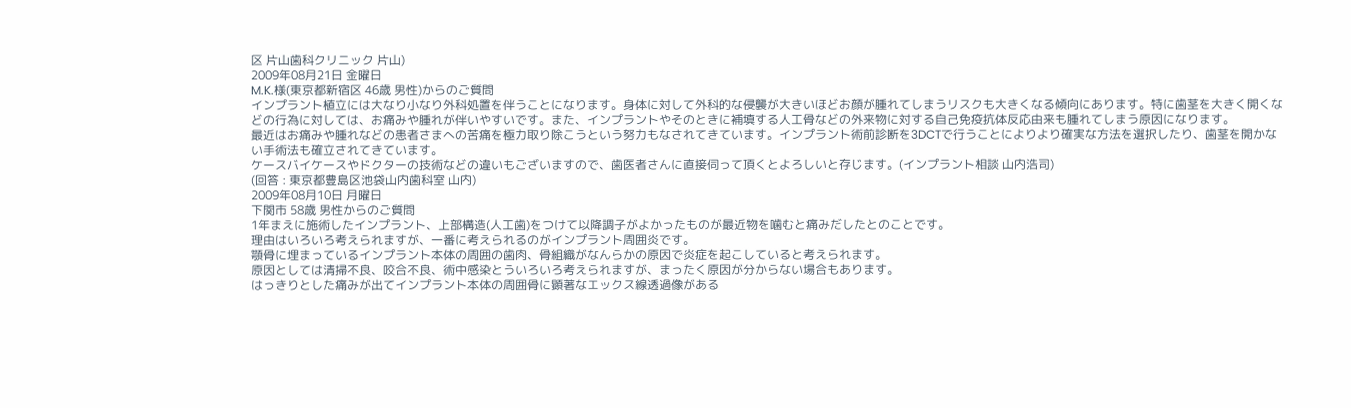区 片山歯科クリニック 片山)
2009年08月21日 金曜日
M.K.様(東京都新宿区 46歳 男性)からのご質問
インプラント植立には大なり小なり外科処置を伴うことになります。身体に対して外科的な侵襲が大きいほどお顔が腫れてしまうリスクも大きくなる傾向にあります。特に歯茎を大きく開くなどの行為に対しては、お痛みや腫れが伴いやすいです。また、インプラントやそのときに補填する人工骨などの外来物に対する自己免疫抗体反応由来も腫れてしまう原因になります。
最近はお痛みや腫れなどの患者さまへの苦痛を極力取り除こうという努力もなされてきています。インプラント術前診断を3DCTで行うことによりより確実な方法を選択したり、歯茎を開かない手術法も確立されてきています。
ケースバイケースやドクターの技術などの違いもございますので、歯医者さんに直接伺って頂くとよろしいと存じます。(インプラント相談 山内浩司)
(回答 : 東京都豊島区池袋山内歯科室 山内)
2009年08月10日 月曜日
下関市 58歳 男性からのご質問
1年まえに施術したインプラント、上部構造(人工歯)をつけて以降調子がよかったものが最近物を噛むと痛みだしたとのことです。
理由はいろいろ考えられますが、一番に考えられるのがインプラント周囲炎です。
顎骨に埋まっているインプラント本体の周囲の歯肉、骨組織がなんらかの原因で炎症を起こしていると考えられます。
原因としては清掃不良、咬合不良、術中感染とういろいろ考えられますが、まったく原因が分からない場合もあります。
はっきりとした痛みが出てインプラント本体の周囲骨に顕著なエックス線透過像がある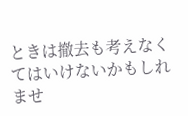ときは撤去も考えなくてはいけないかもしれませ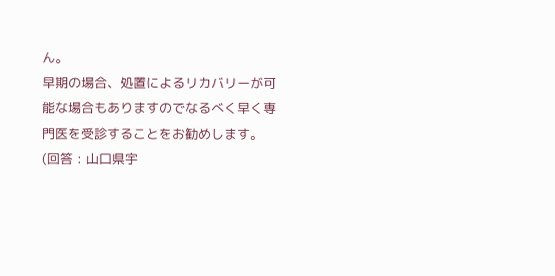ん。
早期の場合、処置によるリカバリーが可能な場合もありますのでなるべく早く専門医を受診することをお勧めします。
(回答 : 山口県宇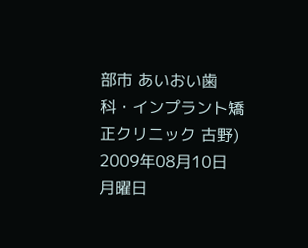部市 あいおい歯科・インプラント矯正クリニック 古野)
2009年08月10日 月曜日